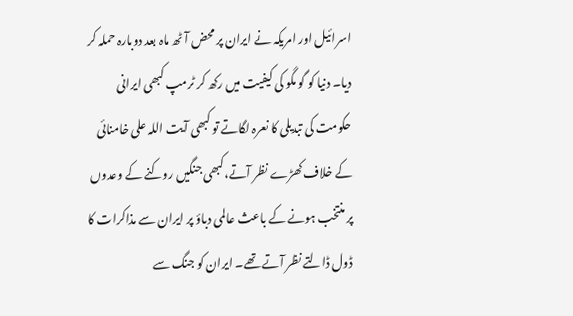اسرائیل اور امریکہ نے ایران پر محض آٹھ ماہ بعد دوبارہ حملہ کر دیا۔ دنیا کو گو مگو کی کیفیت میں رکھ کر ٹرمپ کبھی ایرانی حکومت کی تبدیلی کا نعرہ لگاتے تو کبھی آیت اللہ علی خامنائی کے خلاف کھڑے نظر آتے،کبھی جنگیں روکنے کے وعدوں پر منتخب ہونے کے باعث عالمی دباؤ پر ایران سے مذاکرات کا ڈول ڈالتے نظر آتے تھے۔ ایران کو جنگ سے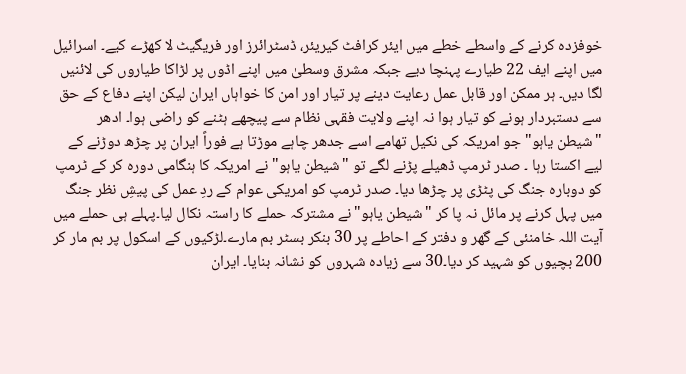خوفزدہ کرنے کے واسطے خطے میں ایئر کرافٹ کیریئر، ڈسٹرائرز اور فریگیٹ لا کھڑے کیے۔ اسرائیل میں اپنے ایف 22 طیارے پہنچا دیے جبکہ مشرق وسطیٰ میں اپنے اڈوں پر لڑاکا طیاروں کی لائنیں لگا دیں۔ ہر ممکن اور قابل عمل رعایت دینے پر تیار اور امن کا خواہاں ایران لیکن اپنے دفاع کے حق سے دستبردار ہونے کو تیار ہوا نہ اپنے ولایت فقہی نظام سے پیچھے ہٹنے کو راضی ہوا۔ ادھر "شیطن یاہو" جو امریکہ کی نکیل تھامے اسے جدھر چاہے موڑتا ہے فوراً ایران پر چڑھ دوڑنے کے لیے اکستا رہا ۔ صدر ٹرمپ ڈھیلے پڑنے لگے تو "شیطن یاہو" نے امریکہ کا ہنگامی دورہ کر کے ٹرمپ کو دوبارہ جنگ کی پٹڑی پر چڑھا دیا۔ صدر ٹرمپ کو امریکی عوام کے ردِ عمل کی پیشِ نظر جنگ میں پہل کرنے پر مائل نہ پا کر "شیطن یاہو" نے مشترکہ حملے کا راستہ نکال لیا۔پہلے ہی حملے میں آیت اللہ خامنئی کے گھر و دفتر کے احاطے پر 30 بنکر بسٹر بم مارے۔لڑکیوں کے اسکول پر بم مار کر 200 بچیوں کو شہید کر دیا۔30 سے زیادہ شہروں کو نشانہ بنایا۔ ایران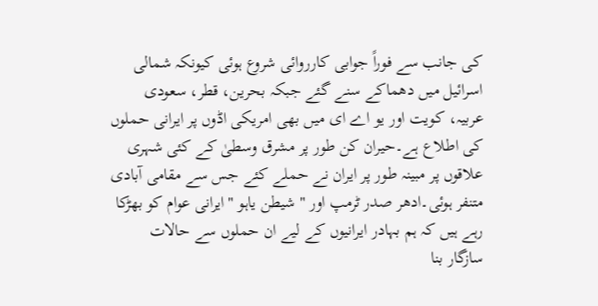کی جانب سے فوراً جوابی کارروائی شروع ہوئی کیونکہ شمالی اسرائیل میں دھماکے سنے گئے جبکہ بحرین، قطر، سعودی عربیہ، کویت اور یو اے ای میں بھی امریکی اڈوں پر ایرانی حملوں کی اطلاع ہے۔حیران کن طور پر مشرق وسطیٰ کے کئی شہری علاقوں پر مبینہ طور پر ایران نے حملے کئے جس سے مقامی آبادی متنفر ہوئی۔ادھر صدر ٹرمپ اور "شیطن یاہو "ایرانی عوام کو بھڑکا رہے ہیں کہ ہم بہادر ایرانیوں کے لیے ان حملوں سے حالات سازگار بنا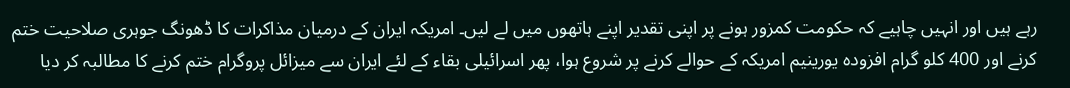رہے ہیں اور انہیں چاہیے کہ حکومت کمزور ہونے پر اپنی تقدیر اپنے ہاتھوں میں لے لیں۔ امریکہ ایران کے درمیان مذاکرات کا ڈھونگ جوہری صلاحیت ختم کرنے اور 400 کلو گرام افزودہ یورینیم امریکہ کے حوالے کرنے پر شروع ہوا، پھر اسرائیلی بقاء کے لئے ایران سے میزائل پروگرام ختم کرنے کا مطالبہ کر دیا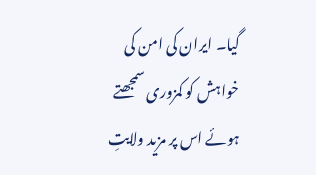گیا۔ ایران کی امن کی خواہش کو کمزوری سمجھتے ہوئے اس پر مزید ولایتِ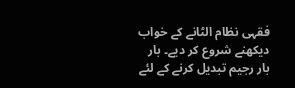فقہی نظام الٹانے کے خواب دیکھنے شروع کر دیے۔ بار بار رجیم تبدیل کرنے کے لئے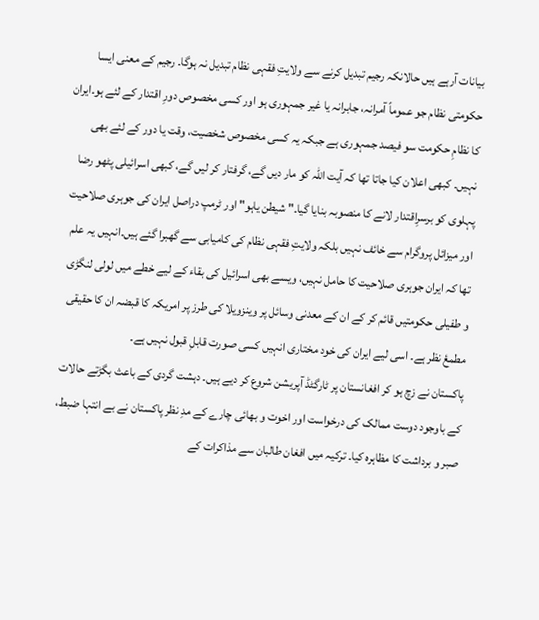بیانات آرہے ہیں حالانکہ رجیم تبدیل کرنے سے ولایتِ فقہی نظام تبدیل نہ ہوگا۔ رجیم کے معنی ایسا حکومتی نظام جو عموماً آمرانہ، جابرانہ یا غیر جمہوری ہو اور کسی مخصوص دورِ اقتدار کے لئے ہو۔ایران کا نظامِ حکومت سو فیصد جمہوری ہے جبکہ یہ کسی مخصوص شخصیت، وقت یا دور کے لئے بھی نہیں۔ کبھی اعلان کیا جاتا تھا کہ آیت اللہ کو مار دیں گے، گرفتار کر لیں گے، کبھی اسرائیلی پٹھو رضا پہلوی کو برسرِاقتدار لانے کا منصوبہ بنایا گیا۔" شیطن یاہو" اور ٹرمپ دراصل ایران کی جوہری صلاحیت اور میزائل پروگرام سے خائف نہیں بلکہ ولایتِ فقہی نظام کی کامیابی سے گھبرا گئے ہیں۔انہیں یہ علم تھا کہ ایران جوہری صلاحیت کا حامل نہیں، ویسے بھی اسرائیل کی بقاء کے لیے خطے میں لولی لنگڑی و طفیلی حکومتیں قائم کر کے ان کے معدنی وسائل پر وینزویلا کی طرز پر امریکہ کا قبضہ ان کا حقیقی مطمعٔ نظر ہے۔ اسی لیے ایران کی خود مختاری انہیں کسی صورت قابلِ قبول نہیں ہے۔
پاکستان نے زچ ہو کر افغانستان پر ٹارگٹڈ آپریشن شروع کر دیے ہیں۔ دہشت گردی کے باعث بگڑتے حالات کے باوجود دوست ممالک کی درخواست اور اخوت و بھائی چارے کے مدِ نظر پاکستان نے بے انتہا ضبط، صبر و برداشت کا مظاہرہ کیا۔ ترکیہ میں افغان طالبان سے مذاکرات کے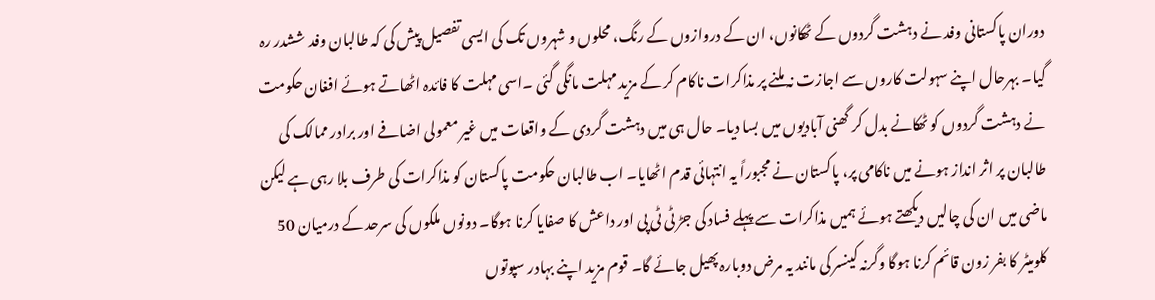دوران پاکستانی وفد نے دہشت گردوں کے ٹھکانوں، ان کے دروازوں کے رنگ، محلوں و شہروں تک کی ایسی تفصیل پیش کی کہ طالبان وفد ششدر رہ گیا۔ بہرحال اپنے سہولت کاروں سے اجازت نہ ملنے پر مذاکرات ناکام کر کے مزید مہلت مانگی گئی ۔اسی مہلت کا فائدہ اٹھاتے ہوئے افغان حکومت نے دہشت گردوں کو ٹھکانے بدل کر گھنی آبادیوں میں بسا دیا۔ حال ہی میں دہشت گردی کے واقعات میں غیر معمولی اضافے اور برادر ممالک کی طالبان پر اثر انداز ہونے میں ناکامی پر، پاکستان نے مجبوراً یہ انتہائی قدم اٹھایا۔ اب طالبان حکومت پاکستان کو مذاکرات کی طرف بلا رہی ہے لیکن ماضی میں ان کی چالیں دیکھتے ہوئے ہمیں مذاکرات سے پہلے فساد کی جڑ ٹی ٹی پی اور داعش کا صفایا کرنا ہوگا۔ دونوں ملکوں کی سرحد کے درمیان 50 کلومیٹر کا بفر زون قائم کرنا ہوگا وگرنہ کینسر کی مانند یہ مرض دوبارہ پھیل جائے گا۔ قوم مزید اپنے بہادر سپوتوں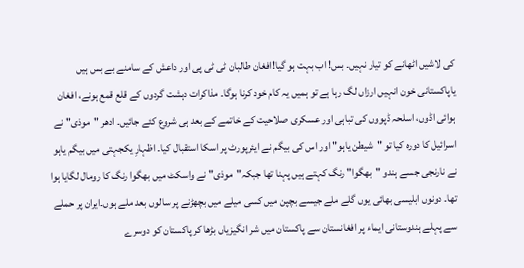کی لاشیں اٹھانے کو تیار نہیں۔ بس! اب بہت ہو گیا!افغان طالبان ٹی ٹی پی اور داعش کے سامنے بے بس ہیں یاپاکستانی خون انہیں ارزاں لگ رہا ہے تو ہمیں یہ کام خود کرنا ہوگا۔ مذاکرات دہشت گردوں کے قلع قمع ہونے، افغان ہوائی اڈوں، اسلحہ ڈپووں کی تباہی اور عسکری صلاحیت کے خاتمے کے بعد ہی شروع کئے جائیں۔ ادھر "موذی" نے اسرائیل کا دورہ کیا تو "شیطن یاہو" اور اس کی بیگم نے ایئرپورٹ پر اسکا استقبال کیا۔ اظہارِ یکجہتی میں بیگم یاہو نے نارنجی جسے ہندو "بھگوا" رنگ کہتے ہیں پہنا تھا جبکہ"موذی" نے واسکٹ میں بھگوا رنگ کا رومال لگایا ہوا تھا۔ دونوں ابلیسی بھائی یوں گلے ملے جیسے بچپن میں کسی میلے میں بچھڑنے پر سالوں بعد ملے ہوں۔ایران پر حملے سے پہلے ہندوستانی ایماء پر افغانستان سے پاکستان میں شر انگیزیاں بڑھا کر پاکستان کو دوسرے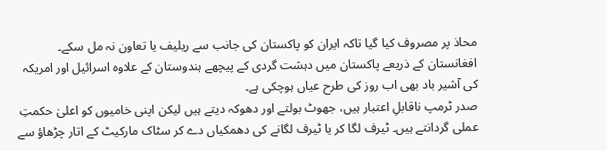محاذ پر مصروف کیا گیا تاکہ ایران کو پاکستان کی جانب سے ریلیف یا تعاون نہ مل سکے۔ افغانستان کے ذریعے پاکستان میں دہشت گردی کے پیچھے ہندوستان کے علاوہ اسرائیل اور امریکہ کی آشیر باد بھی اب روز کی طرح عیاں ہوچکی ہے۔
صدر ٹرمپ ناقابلِ اعتبار ہیں، جھوٹ بولتے اور دھوکہ دیتے ہیں لیکن اپنی خامیوں کو اعلیٰ حکمتِ عملی گردانتے ہیں۔ ٹیرف لگا کر یا ٹیرف لگانے کی دھمکیاں دے کر سٹاک مارکیٹ کے اتار چڑھاؤ سے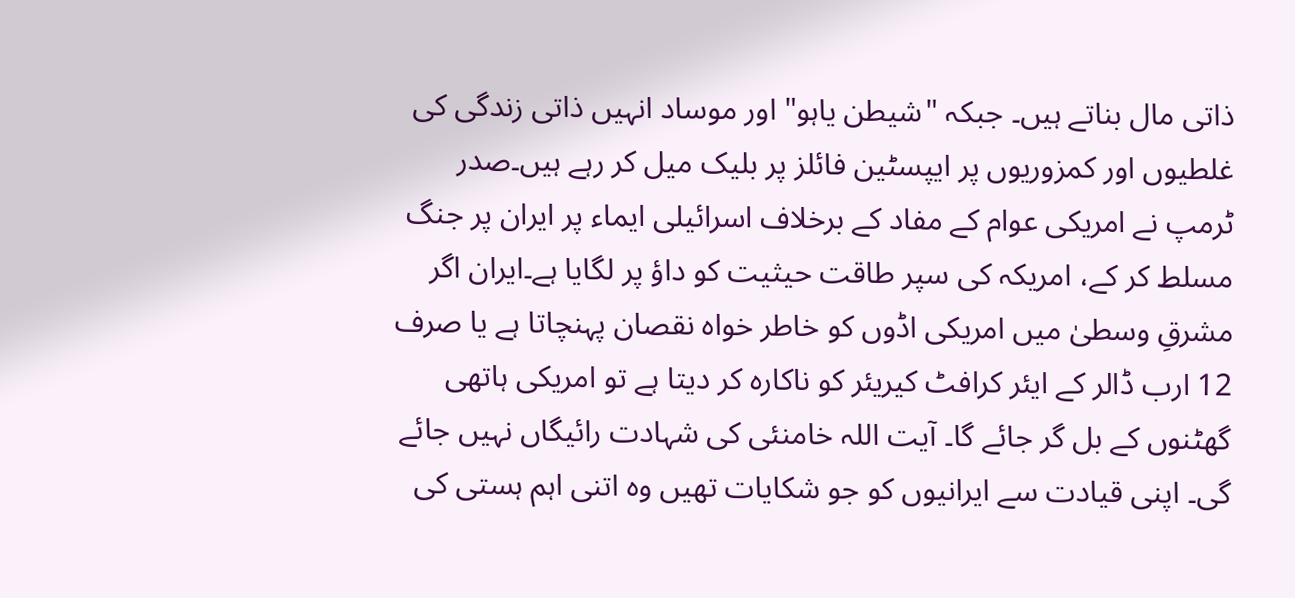ذاتی مال بناتے ہیں۔ جبکہ "شیطن یاہو" اور موساد انہیں ذاتی زندگی کی غلطیوں اور کمزوریوں پر ایپسٹین فائلز پر بلیک میل کر رہے ہیں۔صدر ٹرمپ نے امریکی عوام کے مفاد کے برخلاف اسرائیلی ایماء پر ایران پر جنگ مسلط کر کے، امریکہ کی سپر طاقت حیثیت کو داؤ پر لگایا ہے۔ایران اگر مشرقِ وسطیٰ میں امریکی اڈوں کو خاطر خواہ نقصان پہنچاتا ہے یا صرف 12 ارب ڈالر کے ایئر کرافٹ کیریئر کو ناکارہ کر دیتا ہے تو امریکی ہاتھی گھٹنوں کے بل گر جائے گا۔ آیت اللہ خامنئی کی شہادت رائیگاں نہیں جائے گی۔ اپنی قیادت سے ایرانیوں کو جو شکایات تھیں وہ اتنی اہم ہستی کی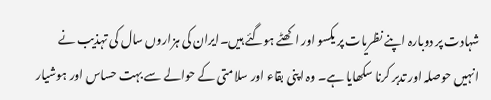شہادت پر دوبارہ اپنے نظریات پر یکسو اور اکھٹے ہوگئے ہیں۔ایران کی ہزاروں سال کی تہذیب نے انہیں حوصلہ اور تدبر کرنا سکھایا ہے۔ وہ اپنی بقاء اور سلامتی کے حوالے سے بہت حساس اور ہوشیار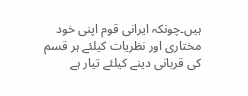ہیں۔چونکہ ایرانی قوم اپنی خود مختاری اور نظریات کیلئے ہر قسم کی قربانی دینے کیلئے تیار ہے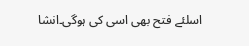اسلئے فتح بھی اسی کی ہوگی۔انشا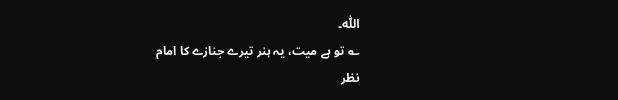اللّٰہ۔
؎ تو ہے میت، یہ ہنر تیرے جنازے کا امام
نظر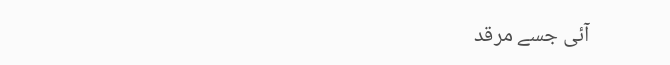آئی جسے مرقد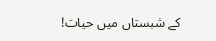کے شبستاں میں حیات!